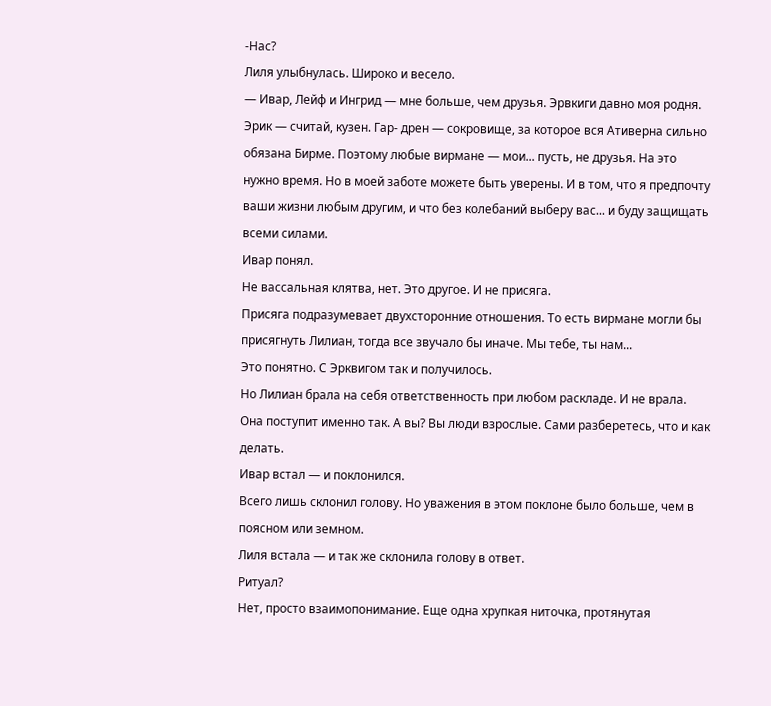-Нас?
Лиля улыбнулась. Широко и весело.
— Ивар, Лейф и Ингрид — мне больше, чем друзья. Эрвкиги давно моя родня. Эрик — считай, кузен. Гар- дрен — сокровище, за которое вся Ативерна сильно обязана Бирме. Поэтому любые вирмане — мои... пусть, не друзья. На это нужно время. Но в моей заботе можете быть уверены. И в том, что я предпочту ваши жизни любым другим, и что без колебаний выберу вас... и буду защищать всеми силами.
Ивар понял.
Не вассальная клятва, нет. Это другое. И не присяга.
Присяга подразумевает двухсторонние отношения. То есть вирмане могли бы присягнуть Лилиан, тогда все звучало бы иначе. Мы тебе, ты нам...
Это понятно. С Эрквигом так и получилось.
Но Лилиан брала на себя ответственность при любом раскладе. И не врала. Она поступит именно так. А вы? Вы люди взрослые. Сами разберетесь, что и как делать.
Ивар встал — и поклонился.
Всего лишь склонил голову. Но уважения в этом поклоне было больше, чем в поясном или земном.
Лиля встала — и так же склонила голову в ответ.
Ритуал?
Нет, просто взаимопонимание. Еще одна хрупкая ниточка, протянутая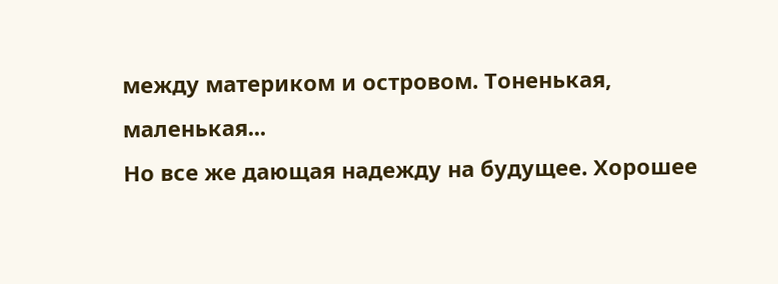между материком и островом. Тоненькая, маленькая...
Но все же дающая надежду на будущее. Хорошее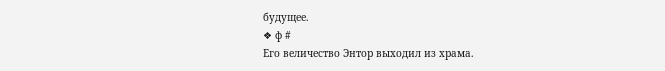будущее.
❖ ф #
Его величество Энтор выходил из храма.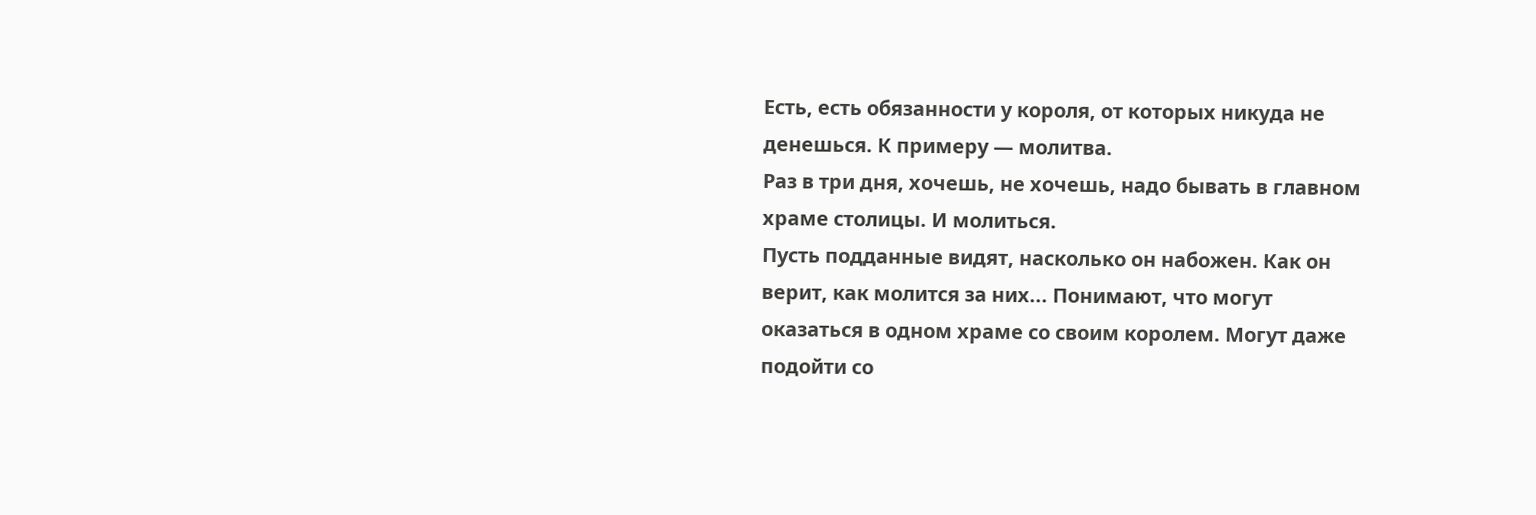Есть, есть обязанности у короля, от которых никуда не денешься. К примеру — молитва.
Раз в три дня, хочешь, не хочешь, надо бывать в главном храме столицы. И молиться.
Пусть подданные видят, насколько он набожен. Как он верит, как молится за них... Понимают, что могут оказаться в одном храме со своим королем. Могут даже подойти со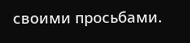своими просьбами.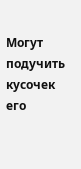Могут подучить кусочек его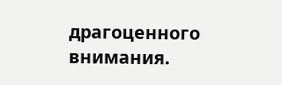драгоценного внимания.